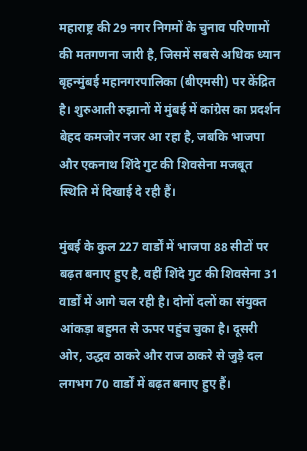महाराष्ट्र की 29 नगर निगमों के चुनाव परिणामों की मतगणना जारी है, जिसमें सबसे अधिक ध्यान बृहन्मुंबई महानगरपालिका (बीएमसी) पर केंद्रित है। शुरुआती रुझानों में मुंबई में कांग्रेस का प्रदर्शन बेहद कमजोर नजर आ रहा है, जबकि भाजपा और एकनाथ शिंदे गुट की शिवसेना मजबूत स्थिति में दिखाई दे रही हैं।

मुंबई के कुल 227 वार्डों में भाजपा 88 सीटों पर बढ़त बनाए हुए है, वहीं शिंदे गुट की शिवसेना 31 वार्डों में आगे चल रही है। दोनों दलों का संयुक्त आंकड़ा बहुमत से ऊपर पहुंच चुका है। दूसरी ओर, उद्धव ठाकरे और राज ठाकरे से जुड़े दल लगभग 70 वार्डों में बढ़त बनाए हुए हैं।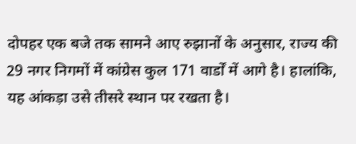दोपहर एक बजे तक सामने आए रुझानों के अनुसार, राज्य की 29 नगर निगमों में कांग्रेस कुल 171 वार्डों में आगे है। हालांकि, यह आंकड़ा उसे तीसरे स्थान पर रखता है।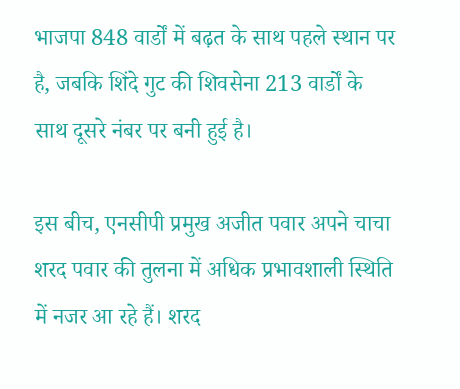भाजपा 848 वार्डों में बढ़त के साथ पहले स्थान पर है, जबकि शिंदे गुट की शिवसेना 213 वार्डों के साथ दूसरे नंबर पर बनी हुई है।

इस बीच, एनसीपी प्रमुख अजीत पवार अपने चाचा शरद पवार की तुलना में अधिक प्रभावशाली स्थिति में नजर आ रहे हैं। शरद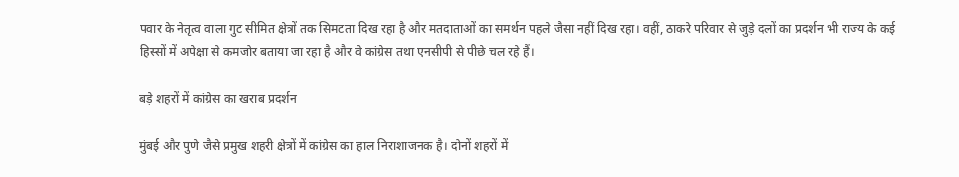पवार के नेतृत्व वाला गुट सीमित क्षेत्रों तक सिमटता दिख रहा है और मतदाताओं का समर्थन पहले जैसा नहीं दिख रहा। वहीं, ठाकरे परिवार से जुड़े दलों का प्रदर्शन भी राज्य के कई हिस्सों में अपेक्षा से कमजोर बताया जा रहा है और वे कांग्रेस तथा एनसीपी से पीछे चल रहे हैं।

बड़े शहरों में कांग्रेस का खराब प्रदर्शन

मुंबई और पुणे जैसे प्रमुख शहरी क्षेत्रों में कांग्रेस का हाल निराशाजनक है। दोनों शहरों में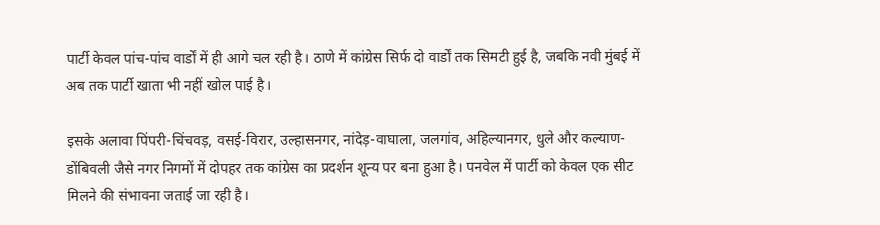पार्टी केवल पांच-पांच वार्डों में ही आगे चल रही है। ठाणे में कांग्रेस सिर्फ दो वार्डों तक सिमटी हुई है, जबकि नवी मुंबई में अब तक पार्टी खाता भी नहीं खोल पाई है।

इसके अलावा पिंपरी-चिंचवड़, वसई-विरार, उल्हासनगर, नांदेड़-वाघाला, जलगांव, अहिल्यानगर, धुले और कल्याण-डोंबिवली जैसे नगर निगमों में दोपहर तक कांग्रेस का प्रदर्शन शून्य पर बना हुआ है। पनवेल में पार्टी को केवल एक सीट मिलने की संभावना जताई जा रही है।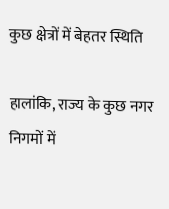कुछ क्षेत्रों में बेहतर स्थिति

हालांकि, राज्य के कुछ नगर निगमों में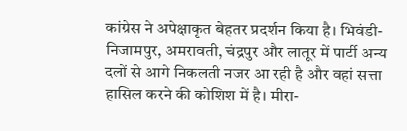कांग्रेस ने अपेक्षाकृत बेहतर प्रदर्शन किया है। भिवंडी-निजामपुर, अमरावती, चंद्रपुर और लातूर में पार्टी अन्य दलों से आगे निकलती नजर आ रही है और वहां सत्ता हासिल करने की कोशिश में है। मीरा-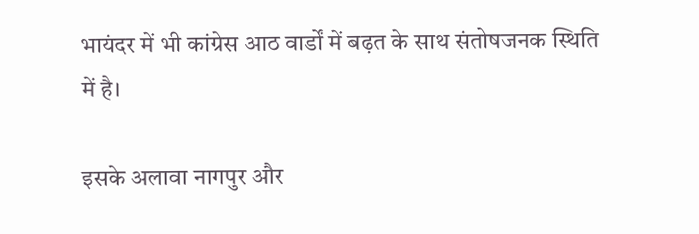भायंदर में भी कांग्रेस आठ वार्डों में बढ़त के साथ संतोषजनक स्थिति में है।

इसके अलावा नागपुर और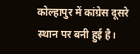कोल्हापुर में कांग्रेस दूसरे स्थान पर बनी हुई है।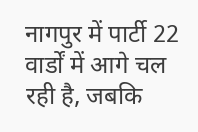नागपुर में पार्टी 22 वार्डों में आगे चल रही है, जबकि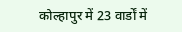कोल्हापुर में 23 वार्डों में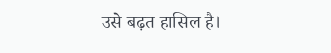उसे बढ़त हासिल है।